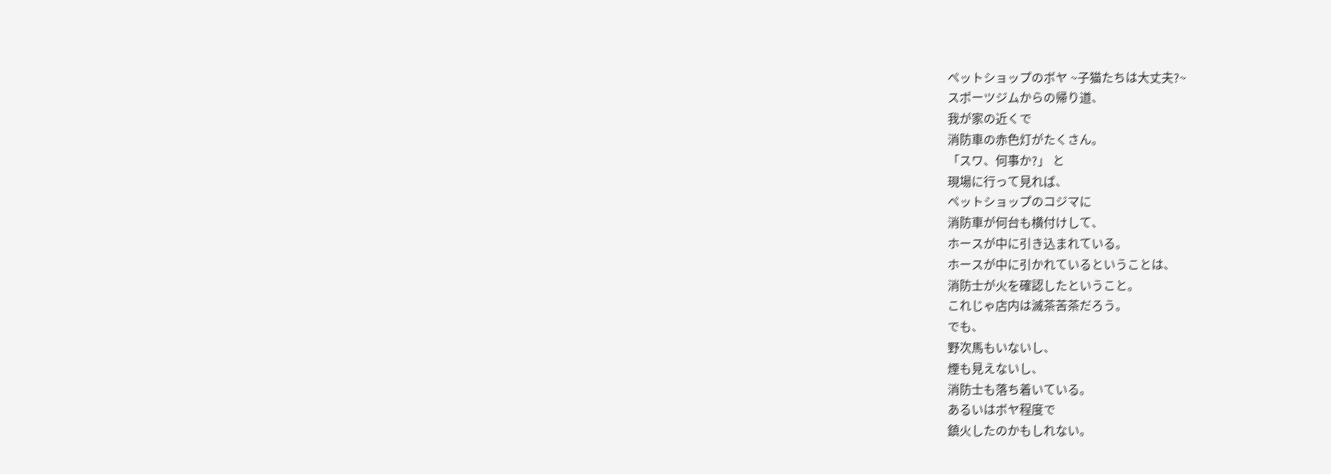ペットショップのボヤ ~子猫たちは大丈夫?~
スポーツジムからの帰り道、
我が家の近くで
消防車の赤色灯がたくさん。
「スワ、何事か?」 と
現場に行って見れば、
ペットショップのコジマに
消防車が何台も横付けして、
ホースが中に引き込まれている。
ホースが中に引かれているということは、
消防士が火を確認したということ。
これじゃ店内は滅茶苦茶だろう。
でも、
野次馬もいないし、
煙も見えないし、
消防士も落ち着いている。
あるいはボヤ程度で
鎮火したのかもしれない。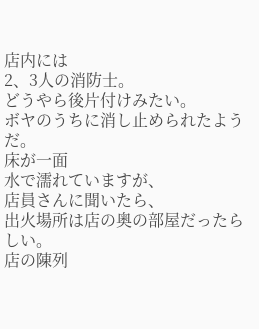店内には
2、3人の消防士。
どうやら後片付けみたい。
ボヤのうちに消し止められたようだ。
床が一面
水で濡れていますが、
店員さんに聞いたら、
出火場所は店の奥の部屋だったらしい。
店の陳列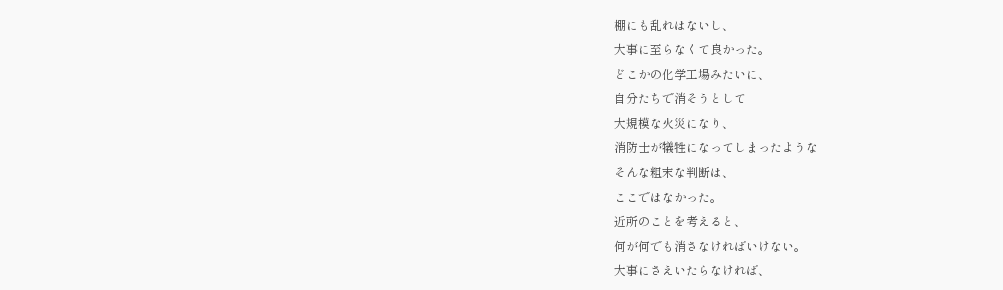棚にも乱れはないし、
大事に至らなくて良かった。
どこかの化学工場みたいに、
自分たちで消そうとして
大規模な火災になり、
消防士が犠牲になってしまったような
そんな粗末な判断は、
ここではなかった。
近所のことを考えると、
何が何でも消さなければいけない。
大事にさえいたらなければ、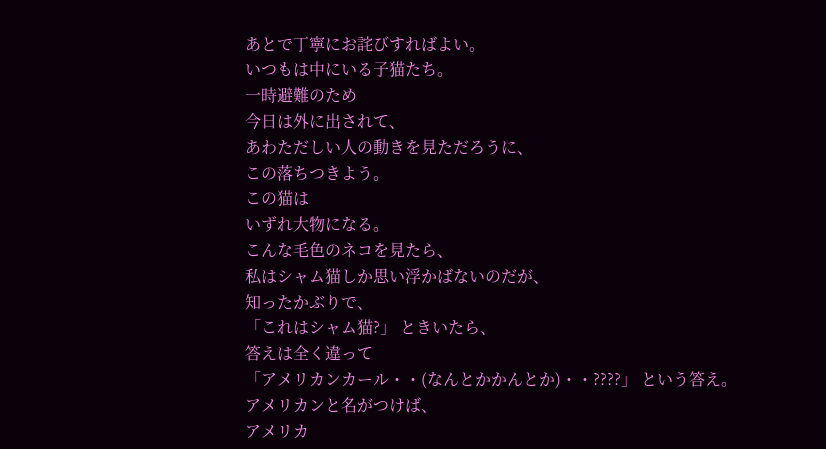あとで丁寧にお詫びすればよい。
いつもは中にいる子猫たち。
一時避難のため
今日は外に出されて、
あわただしい人の動きを見ただろうに、
この落ちつきよう。
この猫は
いずれ大物になる。
こんな毛色のネコを見たら、
私はシャム猫しか思い浮かばないのだが、
知ったかぶりで、
「これはシャム猫?」 ときいたら、
答えは全く違って
「アメリカンカール・・(なんとかかんとか)・・????」 という答え。
アメリカンと名がつけば、
アメリカ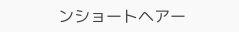ンショートヘアー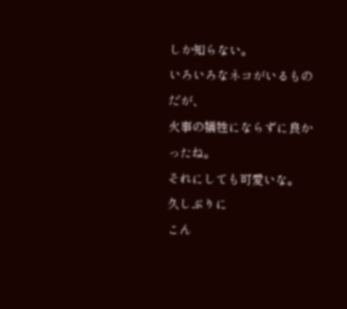しか知らない。
いろいろなネコがいるものだが、
火事の犠牲にならずに良かったね。
それにしても可愛いな。
久しぶりに
こん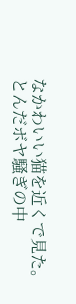なかわいい猫を近くで見た。
とんだボヤ騒ぎの中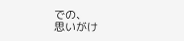での、
思いがけ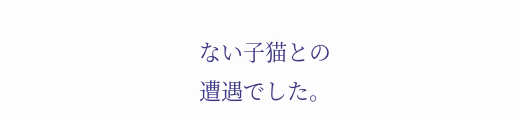ない子猫との
遭遇でした。